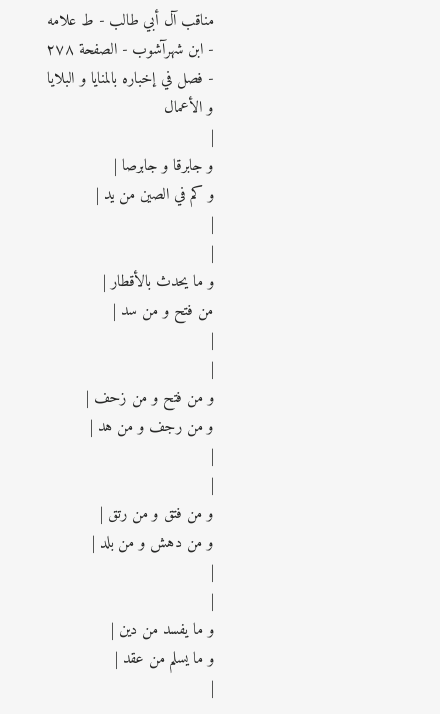مناقب آل أبي طالب - ط علامه - ابن شهرآشوب - الصفحة ٢٧٨ - فصل في إخباره بالمنايا و البلايا و الأعمال
|
و جابرقا و جابرصا |
و كم في الصين من يد |
|
|
و ما يحدث بالأقطار |
من فتح و من سد |
|
|
و من فتح و من زحف |
و من رجف و من هد |
|
|
و من فتق و من رتق |
و من دهش و من بلد |
|
|
و ما يفسد من دين |
و ما يسلم من عقد |
|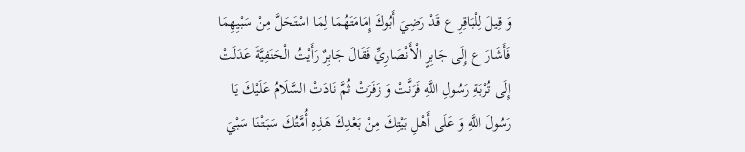وَ قِيلَ لِلْبَاقِرِ ع قَدْ رَضِيَ أَبُوكَ إِمَامَتَهُمَا لِمَا اسْتَحَلَّ مِنْ سَبْيِهِمَا فَأَشَارَ ع إِلَى جَابِرٍ الْأَنْصَارِيِّ فَقَالَ جَابِرٌ رَأَيْتُ الْحَنَفِيَّةَ عَدَلَتْ إِلَى تُرْبَةِ رَسُولِ اللَّهِ فَرَنَّتْ وَ زَفَرَتْ ثُمَّ نَادَتْ السَّلَامُ عَلَيْكَ يَا رَسُولَ اللَّهِ وَ عَلَى أَهْلِ بَيْتِكَ مِنْ بَعْدِكَ هَذِهِ أُمَّتُكَ سَبَتْنَا سَبْيَ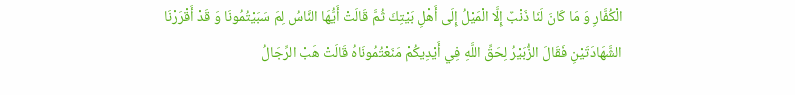الْكُفَّارِ وَ مَا كَانَ لَنَا ذَنْبٌ إِلَّا الْمَيْلُ إِلَى أَهْلِ بَيْتِكَ ثُمَّ قَالَتْ أَيُّهَا النَّاسُ لِمَ سَبَيْتُمُونَا وَ قَدْ أَقْرَرْنَا الشَّهَادَتَيْنِ فَقَالَ الزُّبَيْرُ لِحَقِّ اللَّهِ فِي أَيْدِيكُمْ مَنَعْتُمُونَاهُ قَالَتْ هَبْ الرِّجَالُ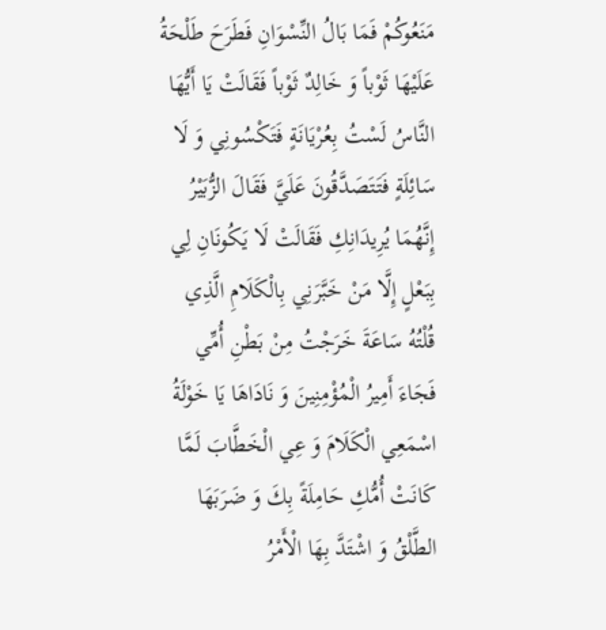مَنَعُوكُمْ فَمَا بَالُ النِّسْوَانِ فَطَرَحَ طَلْحَةُ عَلَيْهَا ثَوْباً وَ خَالِدٌ ثَوْباً فَقَالَتْ يَا أَيُّهَا النَّاسُ لَسْتُ بِعُرْيَانَةٍ فَتَكْسُونِي وَ لَا سَائِلَةٍ فَتَتَصَدَّقُونَ عَلَيَّ فَقَالَ الزُّبَيْرُ إِنَّهُمَا يُرِيدَانِكِ فَقَالَتْ لَا يَكُونَانِ لِي بِبَعْلٍ إِلَّا مَنْ خَبَّرَنِي بِالْكَلَامِ الَّذِي قُلْتُهُ سَاعَةَ خَرَجْتُ مِنْ بَطْنِ أُمِّي فَجَاءَ أَمِيرُ الْمُؤْمِنِينَ وَ نَادَاهَا يَا خَوْلَةُ اسْمَعِي الْكَلَامَ وَ عِي الْخَطَّابَ لَمَّا كَانَتْ أُمُّكِ حَامِلَةً بِكَ وَ ضَرَبَهَا الطَّلْقُ وَ اشْتَدَّ بِهَا الْأَمْرُ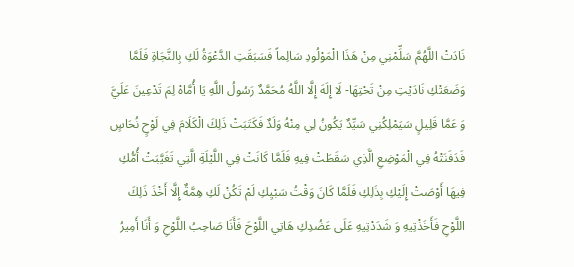نَادَتْ اللَّهُمَّ سَلِّمْنِي مِنْ هَذَا الْمَوْلُودِ سَالِماً فَسَبَقَتِ الدَّعْوَةُ لَكِ بِالنَّجَاةِ فَلَمَّا وَضَعَتْكِ نَادَيْتِ مِنْ تَحْتِهَا- لَا إِلَهَ إِلَّا اللَّهُ مُحَمَّدٌ رَسُولُ اللَّهِ يَا أُمَّاهْ لِمَ تَدْعِينَ عَلَيَّ وَ عَمَّا قَلِيلٍ سَيَمْلِكُنِي سَيِّدٌ يَكُونُ لِي مِنْهُ وَلَدٌ فَكَتَبَتْ ذَلِكَ الْكَلَامَ فِي لَوْحٍ نُحَاسٍ فَدَفَنَتْهُ فِي الْمَوْضِعِ الَّذِي سَقَطَتْ فِيهِ فَلَمَّا كَانَتْ فِي اللَّيْلَةِ الَّتِي تَغَيَّبَتْ أُمُّكِ فِيهَا أَوْصَتْ إِلَيْكِ بِذَلِكِ فَلَمَّا كَانَ وَقْتُ سَبْيِكِ لَمْ تَكُنْ لَكِ هِمَّةٌ إِلَّا أَخْذَ ذَلِكَ اللَّوْحِ فَأَخَذْتِيهِ وَ شَدَدْتِيهِ عَلَى عَضُدِكِ هَاتِي اللَّوْحَ فَأَنَا صَاحِبُ اللَّوْحِ وَ أَنَا أَمِيرُ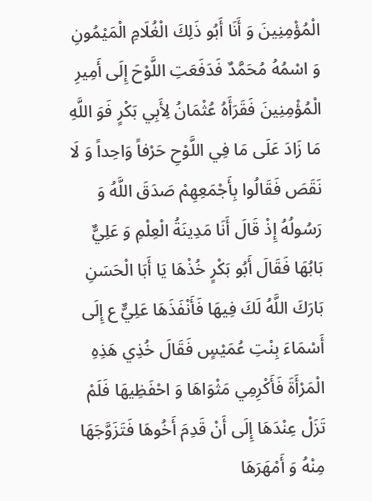الْمُؤْمِنِينَ وَ أَنَا أَبُو ذَلِكَ الْغُلَامِ الْمَيْمُونِ وَ اسْمُهُ مُحَمَّدٌ فَدَفَعَتِ اللَّوْحَ إِلَى أَمِيرِ الْمُؤْمِنِينَ فَقَرَأَهُ عُثْمَانُ لِأَبِي بَكْرٍ فَوَ اللَّهِ مَا زَادَ عَلَى مَا فِي اللَّوْحِ حَرْفاً وَاحِداً وَ لَا نَقَصَ فَقَالُوا بِأَجْمَعِهِمْ صَدَقَ اللَّهُ وَ رَسُولُهُ إِذْ قَالَ أَنَا مَدِينَةُ الْعِلْمِ وَ عَلِيٌّ بَابُهَا فَقَالَ أَبُو بَكْرٍ خُذْهَا يَا أَبَا الْحَسَنِ بَارَكَ اللَّهُ لَكَ فِيهَا فَأَنْفَذَهَا عَلِيٌّ ع إِلَى أَسْمَاءَ بِنْتِ عُمَيْسٍ فَقَالَ خُذِي هَذِهِ الْمَرْأَةَ فَأَكْرِمِي مَثْوَاهَا وَ احْفَظِيهَا فَلَمْ تَزَلْ عِنْدَهَا إِلَى أَنْ قَدِمَ أَخُوهَا فَتَزَوَّجَهَا مِنْهُ وَ أَمْهَرَهَا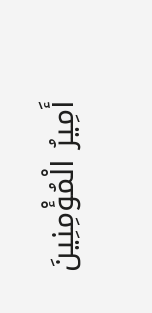أَمِيرُ الْمُؤْمِنِينَ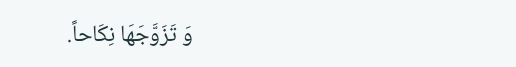وَ تَزَوَّجَهَا نِكَاحاً.